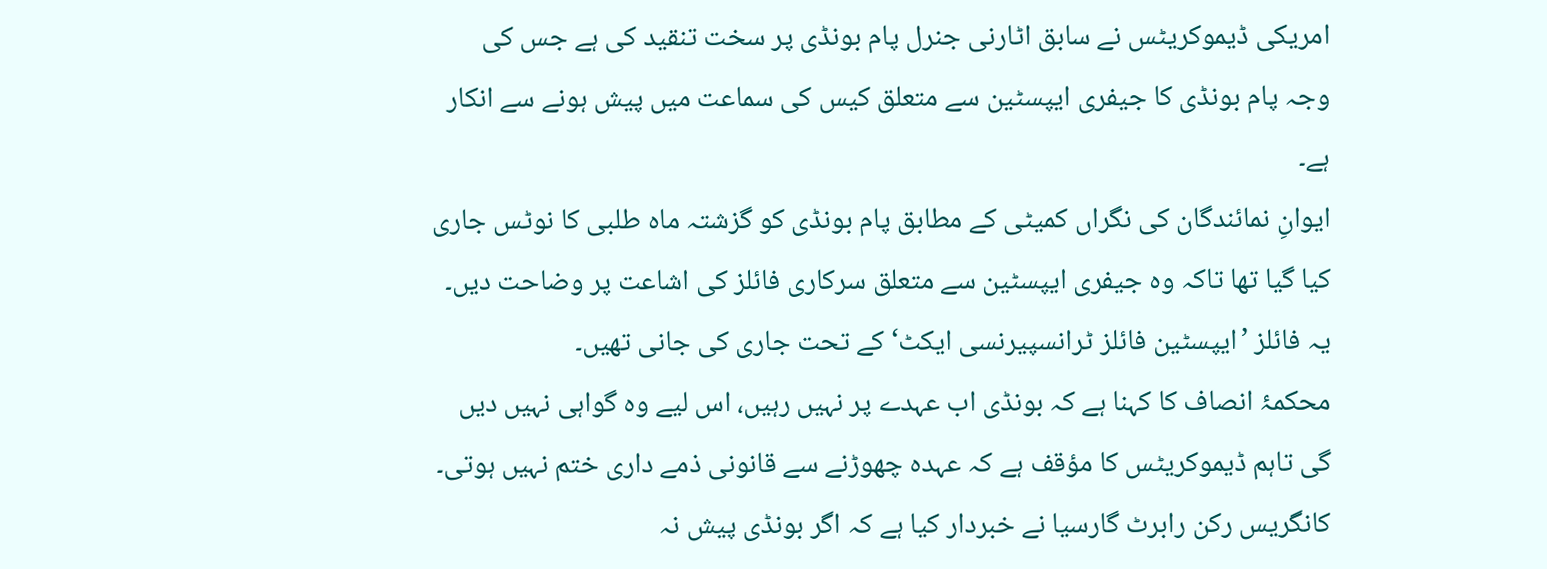امریکی ڈیموکریٹس نے سابق اٹارنی جنرل پام بونڈی پر سخت تنقید کی ہے جس کی وجہ پام بونڈی کا جیفری ایپسٹین سے متعلق کیس کی سماعت میں پیش ہونے سے انکار ہے۔
ایوانِ نمائندگان کی نگراں کمیٹی کے مطابق پام بونڈی کو گزشتہ ماہ طلبی کا نوٹس جاری کیا گیا تھا تاکہ وہ جیفری ایپسٹین سے متعلق سرکاری فائلز کی اشاعت پر وضاحت دیں۔
یہ فائلز ’ایپسٹین فائلز ٹرانسپیرنسی ایکٹ‘ کے تحت جاری کی جانی تھیں۔
محکمۂ انصاف کا کہنا ہے کہ بونڈی اب عہدے پر نہیں رہیں، اس لیے وہ گواہی نہیں دیں گی تاہم ڈیموکریٹس کا مؤقف ہے کہ عہدہ چھوڑنے سے قانونی ذمے داری ختم نہیں ہوتی۔
کانگریس رکن رابرٹ گارسیا نے خبردار کیا ہے کہ اگر بونڈی پیش نہ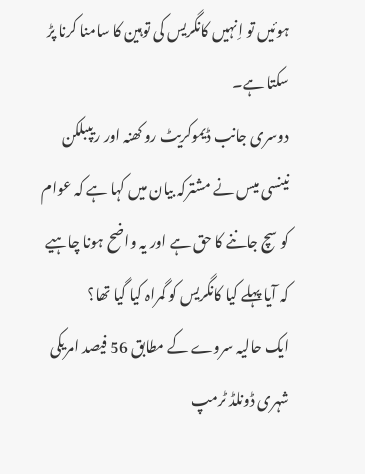ہوئیں تو اِنہیں کانگریس کی توہین کا سامنا کرنا پڑ سکتا ہے۔
دوسری جانب ڈیموکریٹ رو کھنہ اور ریپبلکن نینسی میس نے مشترکہ بیان میں کہا ہے کہ عوام کو سچ جاننے کا حق ہے اور یہ واضح ہونا چاہیے کہ آیا پہلے کیا کانگریس کو گمراہ کیا گیا تھا؟
ایک حالیہ سروے کے مطابق 56 فیصد امریکی شہری ڈونلڈ ٹرمپ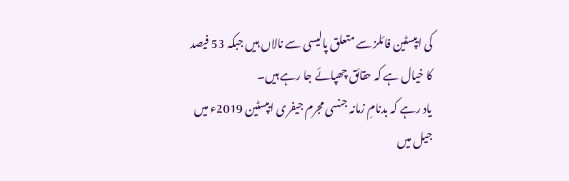کی ایپسٹین فائلز سے متعلق پالیسی سے نالاں ہیں جبکہ 53 فیصد کا خیال ہے کہ حقائق چھپائے جا رہے ہیں۔
یاد رہے کہ بدنامِ زمانہ جنسی مجرم جیفری ایپسٹین 2019ء میں جیل میں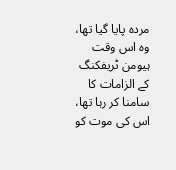مردہ پایا گیا تھا، وہ اس وقت ہیومن ٹریفکنگ کے الزامات کا سامنا کر رہا تھا، اس کی موت کو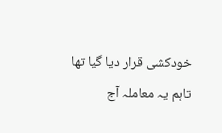خودکشی قرار دیا گیا تھا تاہم یہ معاملہ آج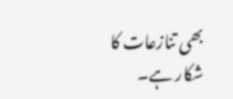بھی تنازعات کا شکار ہے۔